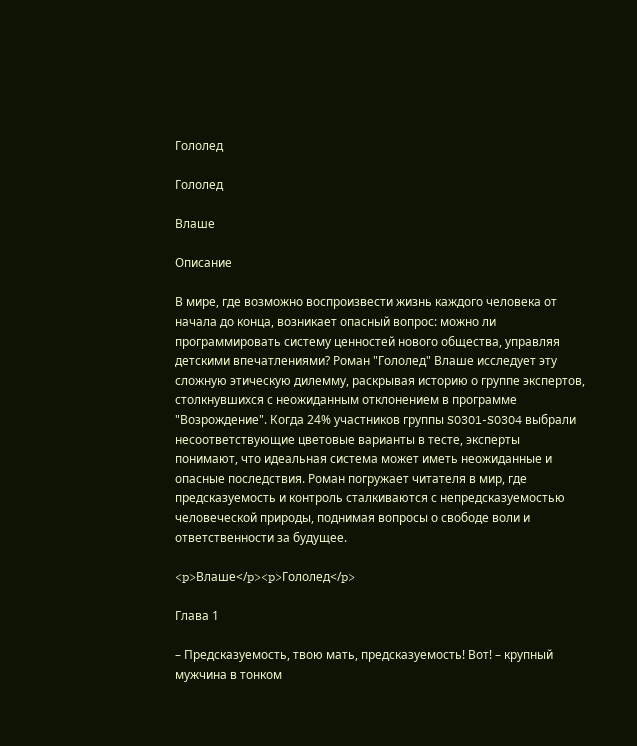Гололед

Гололед

Влаше

Описание

В мире, где возможно воспроизвести жизнь каждого человека от начала до конца, возникает опасный вопрос: можно ли программировать систему ценностей нового общества, управляя детскими впечатлениями? Роман "Гололед" Влаше исследует эту сложную этическую дилемму, раскрывая историю о группе экспертов, столкнувшихся с неожиданным отклонением в программе "Возрождение". Когда 24% участников группы S0301-S0304 выбрали несоответствующие цветовые варианты в тесте, эксперты понимают, что идеальная система может иметь неожиданные и опасные последствия. Роман погружает читателя в мир, где предсказуемость и контроль сталкиваются с непредсказуемостью человеческой природы, поднимая вопросы о свободе воли и ответственности за будущее.

<p>Влаше</p><p>Гололед</p>

Глава 1

– Предсказуемость, твою мать, предсказуемость! Вот! – крупный мужчина в тонком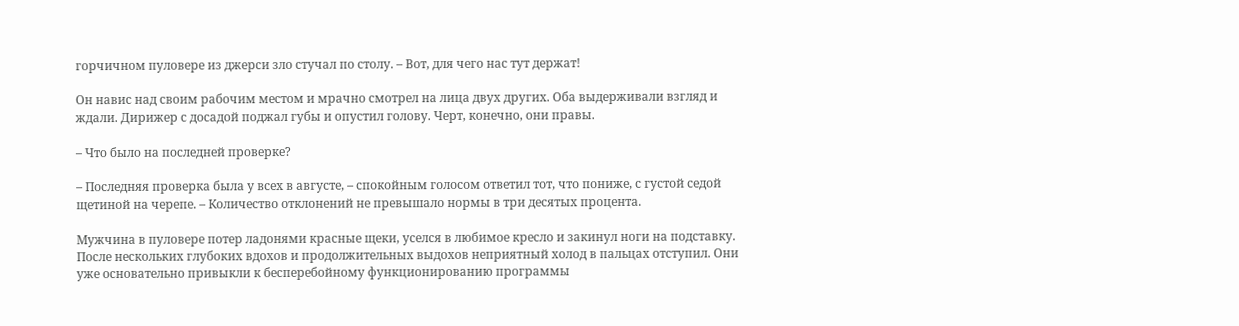горчичном пуловере из джерси зло стучал по столу. – Вот, для чего нас тут держат!

Он навис над своим рабочим местом и мрачно смотрел на лица двух других. Оба выдерживали взгляд и ждали. Дирижер с досадой поджал губы и опустил голову. Черт, конечно, они правы.

– Что было на последней проверке?

– Последняя проверка была у всех в августе, – спокойным голосом ответил тот, что пониже, с густой седой щетиной на черепе. – Количество отклонений не превышало нормы в три десятых процента.

Мужчина в пуловере потер ладонями красные щеки, уселся в любимое кресло и закинул ноги на подставку. После нескольких глубоких вдохов и продолжительных выдохов неприятный холод в пальцах отступил. Они уже основательно привыкли к бесперебойному функционированию программы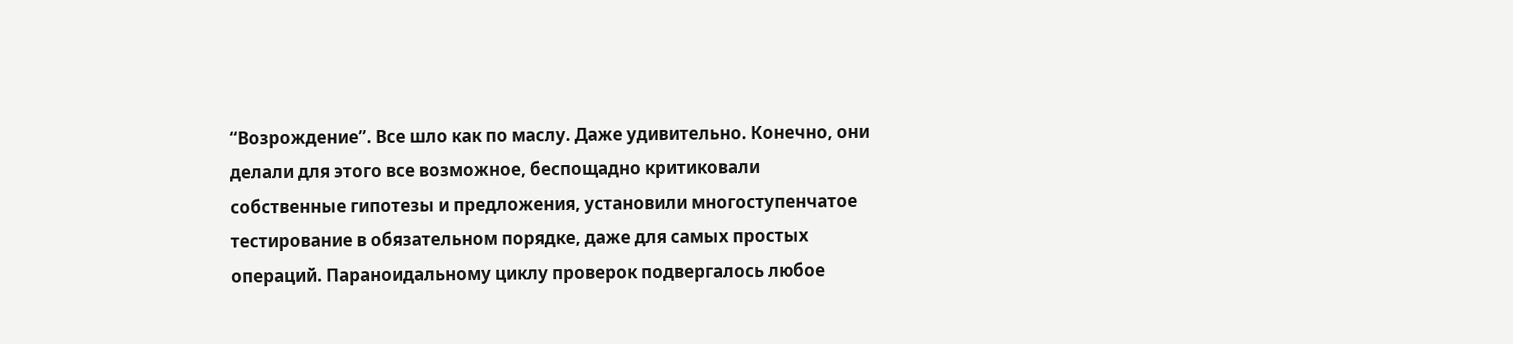“Возрождение”. Все шло как по маслу. Даже удивительно. Конечно, они делали для этого все возможное, беспощадно критиковали собственные гипотезы и предложения, установили многоступенчатое тестирование в обязательном порядке, даже для самых простых операций. Параноидальному циклу проверок подвергалось любое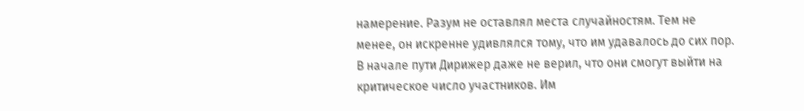намерение. Разум не оставлял места случайностям. Тем не менее, он искренне удивлялся тому, что им удавалось до сих пор. В начале пути Дирижер даже не верил, что они смогут выйти на критическое число участников. Им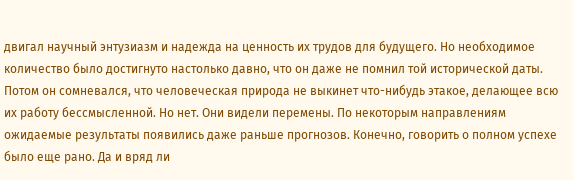двигал научный энтузиазм и надежда на ценность их трудов для будущего. Но необходимое количество было достигнуто настолько давно, что он даже не помнил той исторической даты. Потом он сомневался, что человеческая природа не выкинет что-нибудь этакое, делающее всю их работу бессмысленной. Но нет. Они видели перемены. По некоторым направлениям ожидаемые результаты появились даже раньше прогнозов. Конечно, говорить о полном успехе было еще рано. Да и вряд ли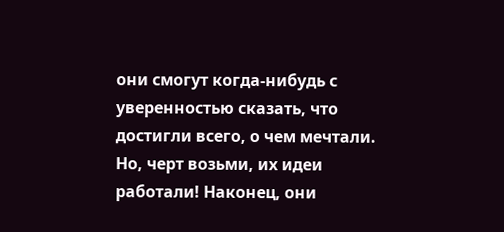они смогут когда-нибудь с уверенностью сказать, что достигли всего, о чем мечтали. Но, черт возьми, их идеи работали! Наконец, они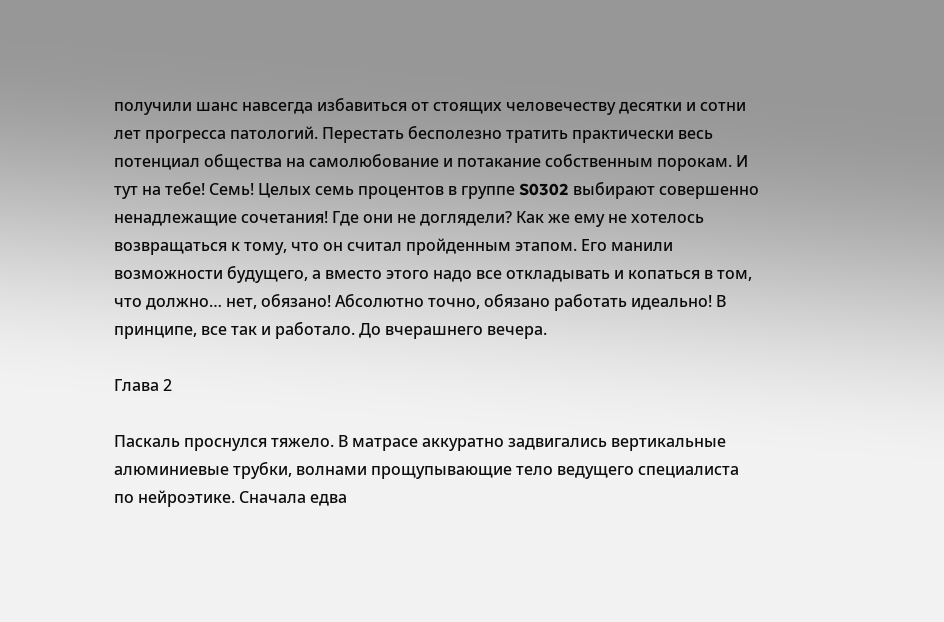получили шанс навсегда избавиться от стоящих человечеству десятки и сотни лет прогресса патологий. Перестать бесполезно тратить практически весь потенциал общества на самолюбование и потакание собственным порокам. И тут на тебе! Семь! Целых семь процентов в группе S0302 выбирают совершенно ненадлежащие сочетания! Где они не доглядели? Как же ему не хотелось возвращаться к тому, что он считал пройденным этапом. Его манили возможности будущего, а вместо этого надо все откладывать и копаться в том, что должно… нет, обязано! Абсолютно точно, обязано работать идеально! В принципе, все так и работало. До вчерашнего вечера.

Глава 2

Паскаль проснулся тяжело. В матрасе аккуратно задвигались вертикальные алюминиевые трубки, волнами прощупывающие тело ведущего специалиста по нейроэтике. Сначала едва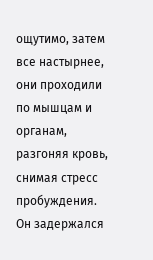ощутимо, затем все настырнее, они проходили по мышцам и органам, разгоняя кровь, снимая стресс пробуждения. Он задержался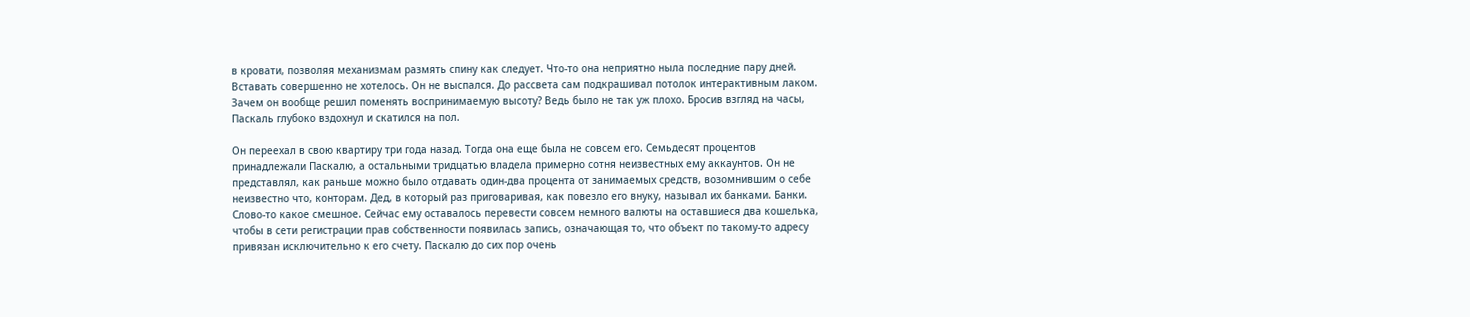в кровати, позволяя механизмам размять спину как следует. Что-то она неприятно ныла последние пару дней. Вставать совершенно не хотелось. Он не выспался. До рассвета сам подкрашивал потолок интерактивным лаком. Зачем он вообще решил поменять воспринимаемую высоту? Ведь было не так уж плохо. Бросив взгляд на часы, Паскаль глубоко вздохнул и скатился на пол.

Он переехал в свою квартиру три года назад. Тогда она еще была не совсем его. Семьдесят процентов принадлежали Паскалю, а остальными тридцатью владела примерно сотня неизвестных ему аккаунтов. Он не представлял, как раньше можно было отдавать один-два процента от занимаемых средств, возомнившим о себе неизвестно что, конторам. Дед, в который раз приговаривая, как повезло его внуку, называл их банками. Банки. Слово-то какое смешное. Сейчас ему оставалось перевести совсем немного валюты на оставшиеся два кошелька, чтобы в сети регистрации прав собственности появилась запись, означающая то, что объект по такому-то адресу привязан исключительно к его счету. Паскалю до сих пор очень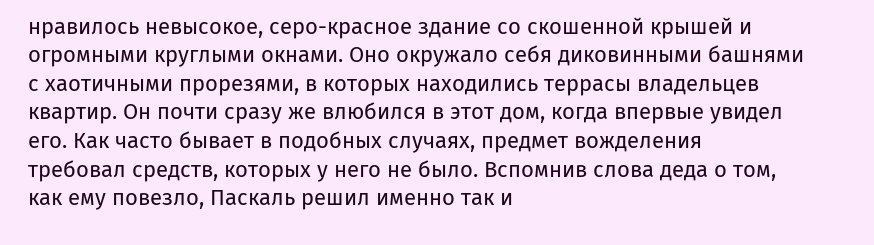нравилось невысокое, серо-красное здание со скошенной крышей и огромными круглыми окнами. Оно окружало себя диковинными башнями с хаотичными прорезями, в которых находились террасы владельцев квартир. Он почти сразу же влюбился в этот дом, когда впервые увидел его. Как часто бывает в подобных случаях, предмет вожделения требовал средств, которых у него не было. Вспомнив слова деда о том, как ему повезло, Паскаль решил именно так и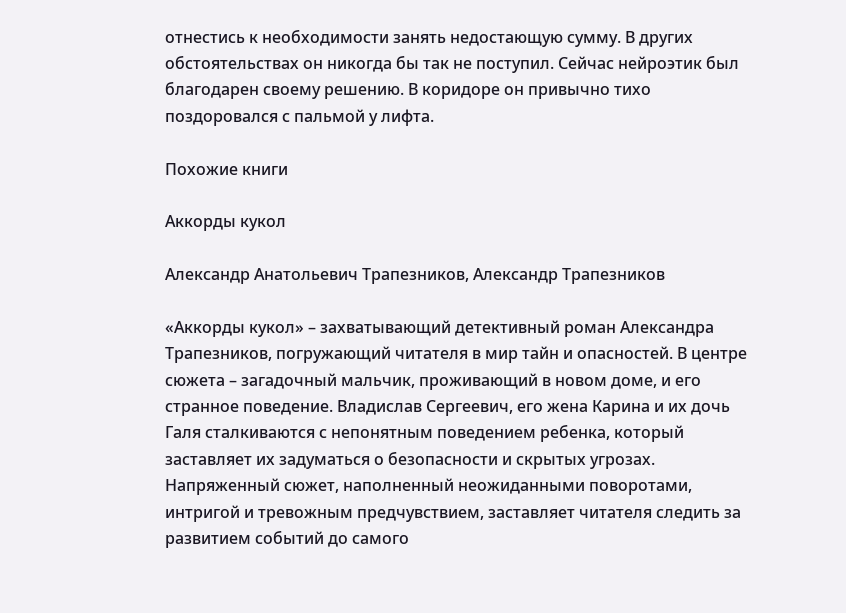отнестись к необходимости занять недостающую сумму. В других обстоятельствах он никогда бы так не поступил. Сейчас нейроэтик был благодарен своему решению. В коридоре он привычно тихо поздоровался с пальмой у лифта.

Похожие книги

Аккорды кукол

Александр Анатольевич Трапезников, Александр Трапезников

«Аккорды кукол» – захватывающий детективный роман Александра Трапезников, погружающий читателя в мир тайн и опасностей. В центре сюжета – загадочный мальчик, проживающий в новом доме, и его странное поведение. Владислав Сергеевич, его жена Карина и их дочь Галя сталкиваются с непонятным поведением ребенка, который заставляет их задуматься о безопасности и скрытых угрозах. Напряженный сюжет, наполненный неожиданными поворотами, интригой и тревожным предчувствием, заставляет читателя следить за развитием событий до самого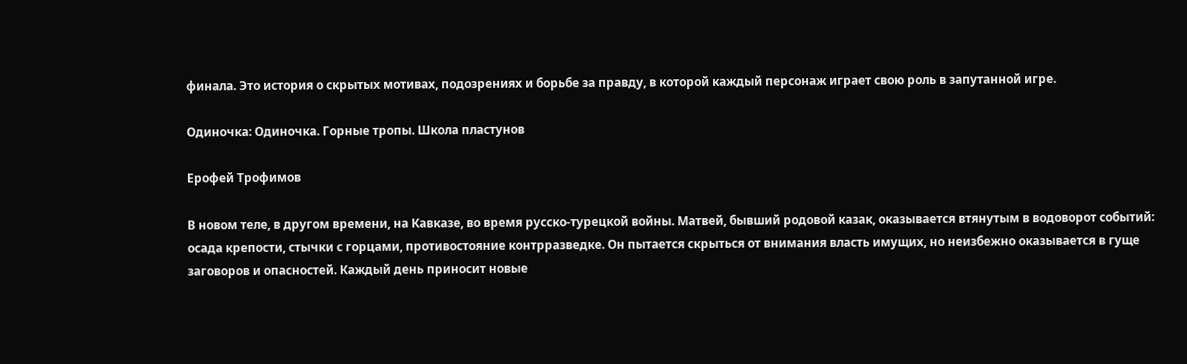финала. Это история о скрытых мотивах, подозрениях и борьбе за правду, в которой каждый персонаж играет свою роль в запутанной игре.

Одиночка: Одиночка. Горные тропы. Школа пластунов

Ерофей Трофимов

В новом теле, в другом времени, на Кавказе, во время русско-турецкой войны. Матвей, бывший родовой казак, оказывается втянутым в водоворот событий: осада крепости, стычки с горцами, противостояние контрразведке. Он пытается скрыться от внимания власть имущих, но неизбежно оказывается в гуще заговоров и опасностей. Каждый день приносит новые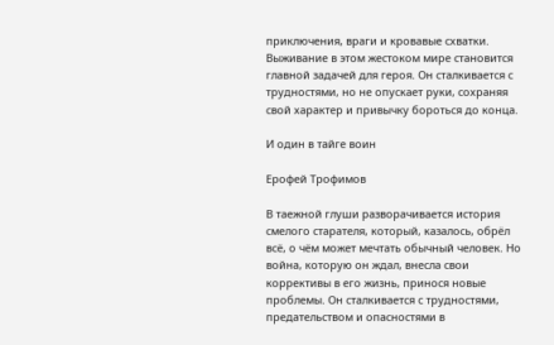приключения, враги и кровавые схватки. Выживание в этом жестоком мире становится главной задачей для героя. Он сталкивается с трудностями, но не опускает руки, сохраняя свой характер и привычку бороться до конца.

И один в тайге воин

Ерофей Трофимов

В таежной глуши разворачивается история смелого старателя, который, казалось, обрёл всё, о чём может мечтать обычный человек. Но война, которую он ждал, внесла свои коррективы в его жизнь, принося новые проблемы. Он сталкивается с трудностями, предательством и опасностями в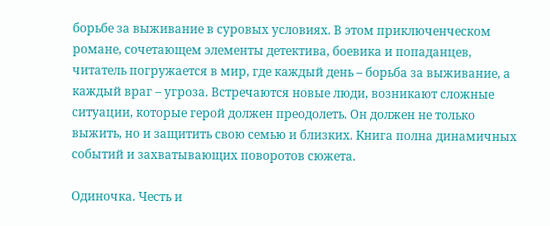борьбе за выживание в суровых условиях. В этом приключенческом романе, сочетающем элементы детектива, боевика и попаданцев, читатель погружается в мир, где каждый день – борьба за выживание, а каждый враг – угроза. Встречаются новые люди, возникают сложные ситуации, которые герой должен преодолеть. Он должен не только выжить, но и защитить свою семью и близких. Книга полна динамичных событий и захватывающих поворотов сюжета.

Одиночка. Честь и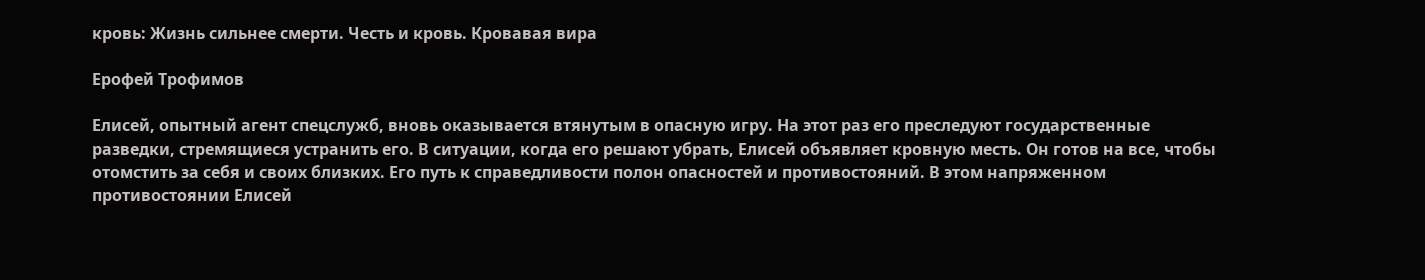кровь: Жизнь сильнее смерти. Честь и кровь. Кровавая вира

Ерофей Трофимов

Елисей, опытный агент спецслужб, вновь оказывается втянутым в опасную игру. На этот раз его преследуют государственные разведки, стремящиеся устранить его. В ситуации, когда его решают убрать, Елисей объявляет кровную месть. Он готов на все, чтобы отомстить за себя и своих близких. Его путь к справедливости полон опасностей и противостояний. В этом напряженном противостоянии Елисей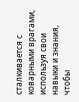сталкивается с коварными врагами, используя свои навыки и знания, чтобы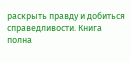раскрыть правду и добиться справедливости. Книга полна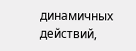динамичных действий,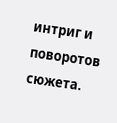интриг и поворотов сюжета.